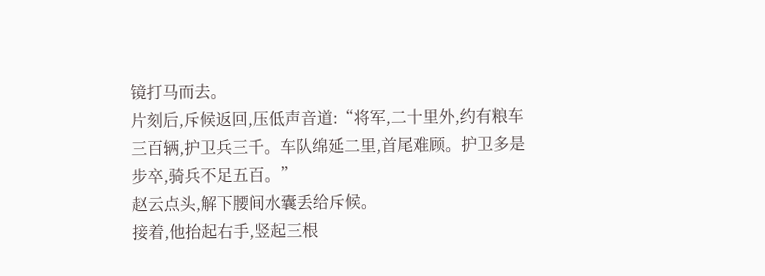镜打马而去。
片刻后,斥候返回,压低声音道:“将军,二十里外,约有粮车三百辆,护卫兵三千。车队绵延二里,首尾难顾。护卫多是步卒,骑兵不足五百。”
赵云点头,解下腰间水囊丢给斥候。
接着,他抬起右手,竖起三根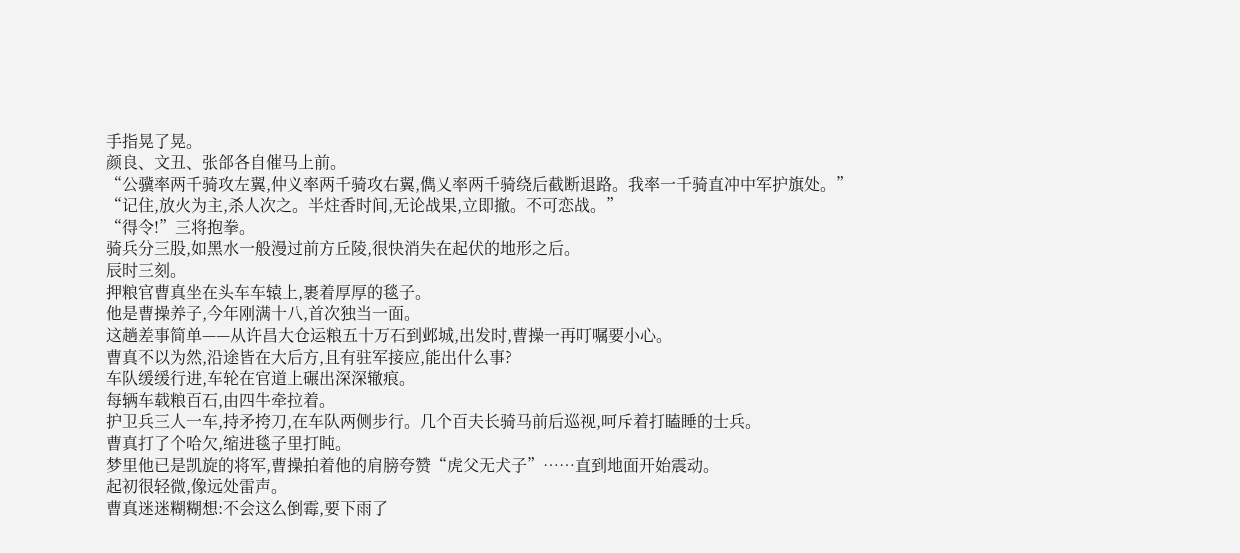手指晃了晃。
颜良、文丑、张郃各自催马上前。
“公骥率两千骑攻左翼,仲义率两千骑攻右翼,儁乂率两千骑绕后截断退路。我率一千骑直冲中军护旗处。”
“记住,放火为主,杀人次之。半炷香时间,无论战果,立即撤。不可恋战。”
“得令!”三将抱拳。
骑兵分三股,如黑水一般漫过前方丘陵,很快消失在起伏的地形之后。
辰时三刻。
押粮官曹真坐在头车车辕上,裹着厚厚的毯子。
他是曹操养子,今年刚满十八,首次独当一面。
这趟差事简单——从许昌大仓运粮五十万石到邺城,出发时,曹操一再叮嘱要小心。
曹真不以为然,沿途皆在大后方,且有驻军接应,能出什么事?
车队缓缓行进,车轮在官道上碾出深深辙痕。
每辆车载粮百石,由四牛牵拉着。
护卫兵三人一车,持矛挎刀,在车队两侧步行。几个百夫长骑马前后巡视,呵斥着打瞌睡的士兵。
曹真打了个哈欠,缩进毯子里打盹。
梦里他已是凯旋的将军,曹操拍着他的肩膀夸赞“虎父无犬子”……直到地面开始震动。
起初很轻微,像远处雷声。
曹真迷迷糊糊想:不会这么倒霉,要下雨了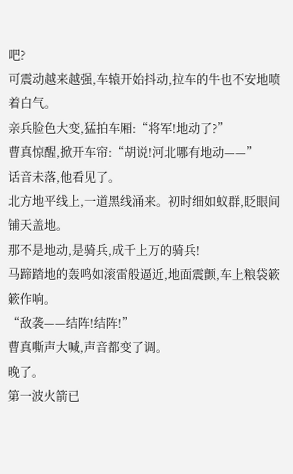吧?
可震动越来越强,车辕开始抖动,拉车的牛也不安地喷着白气。
亲兵脸色大变,猛拍车厢:“将军!地动了?”
曹真惊醒,掀开车帘:“胡说!河北哪有地动——”
话音未落,他看见了。
北方地平线上,一道黑线涌来。初时细如蚁群,眨眼间铺天盖地。
那不是地动,是骑兵,成千上万的骑兵!
马蹄踏地的轰鸣如滚雷般逼近,地面震颤,车上粮袋簌簌作响。
“敌袭——结阵!结阵!”
曹真嘶声大喊,声音都变了调。
晚了。
第一波火箭已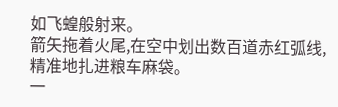如飞蝗般射来。
箭矢拖着火尾,在空中划出数百道赤红弧线,精准地扎进粮车麻袋。
一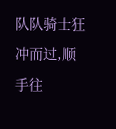队队骑士狂冲而过,顺手往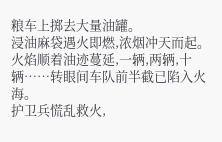粮车上掷去大量油罐。
浸油麻袋遇火即燃,浓烟冲天而起。
火焰顺着油迹蔓延,一辆,两辆,十辆……转眼间车队前半截已陷入火海。
护卫兵慌乱救火,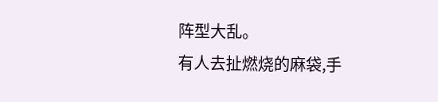阵型大乱。
有人去扯燃烧的麻袋,手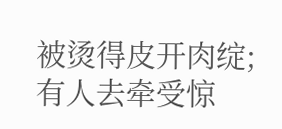被烫得皮开肉绽;
有人去牵受惊